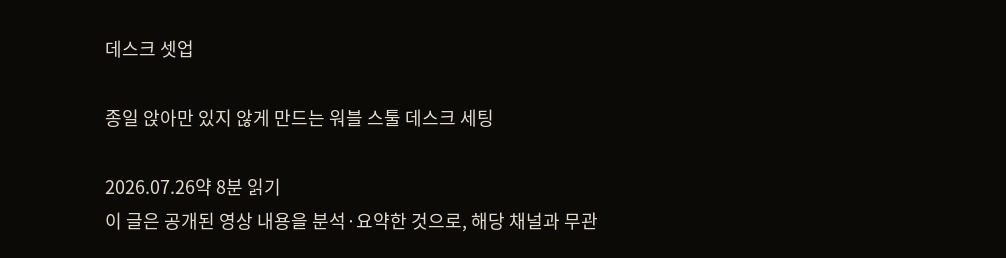데스크 셋업

종일 앉아만 있지 않게 만드는 워블 스툴 데스크 세팅

2026.07.26약 8분 읽기
이 글은 공개된 영상 내용을 분석·요약한 것으로, 해당 채널과 무관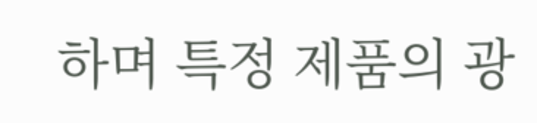하며 특정 제품의 광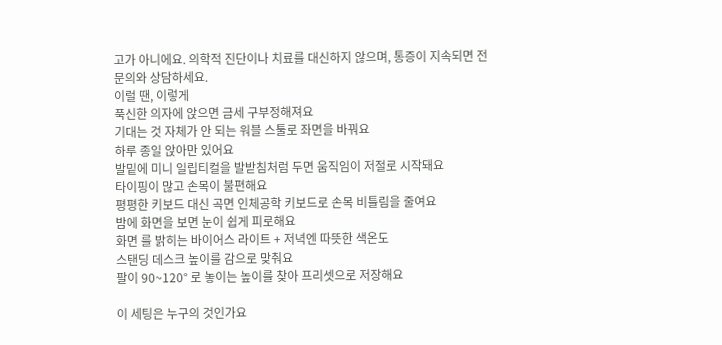고가 아니에요. 의학적 진단이나 치료를 대신하지 않으며, 통증이 지속되면 전문의와 상담하세요.
이럴 땐, 이렇게
푹신한 의자에 앉으면 금세 구부정해져요
기대는 것 자체가 안 되는 워블 스툴로 좌면을 바꿔요
하루 종일 앉아만 있어요
발밑에 미니 일립티컬을 발받침처럼 두면 움직임이 저절로 시작돼요
타이핑이 많고 손목이 불편해요
평평한 키보드 대신 곡면 인체공학 키보드로 손목 비틀림을 줄여요
밤에 화면을 보면 눈이 쉽게 피로해요
화면 를 밝히는 바이어스 라이트 + 저녁엔 따뜻한 색온도
스탠딩 데스크 높이를 감으로 맞춰요
팔이 90~120° 로 놓이는 높이를 찾아 프리셋으로 저장해요

이 세팅은 누구의 것인가요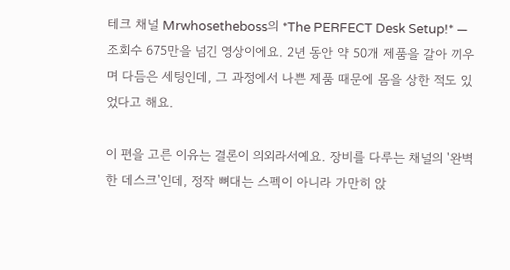테크 채널 Mrwhosetheboss의 *The PERFECT Desk Setup!* — 조회수 675만을 넘긴 영상이에요. 2년 동안 약 50개 제품을 갈아 끼우며 다듬은 세팅인데, 그 과정에서 나쁜 제품 때문에 몸을 상한 적도 있었다고 해요.

이 편을 고른 이유는 결론이 의외라서예요. 장비를 다루는 채널의 '완벽한 데스크'인데, 정작 뼈대는 스펙이 아니라 가만히 앉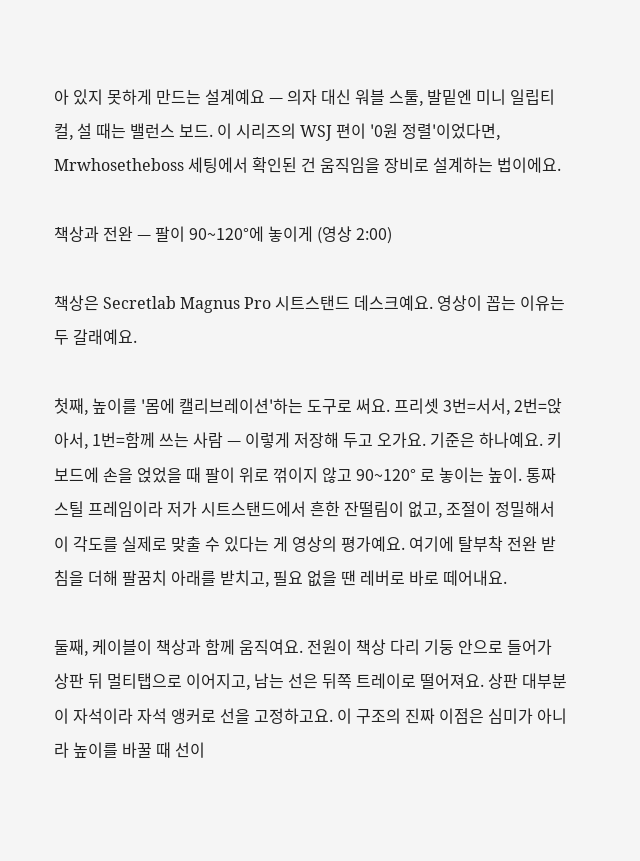아 있지 못하게 만드는 설계예요 — 의자 대신 워블 스툴, 발밑엔 미니 일립티컬, 설 때는 밸런스 보드. 이 시리즈의 WSJ 편이 '0원 정렬'이었다면, Mrwhosetheboss 세팅에서 확인된 건 움직임을 장비로 설계하는 법이에요.

책상과 전완 — 팔이 90~120°에 놓이게 (영상 2:00)

책상은 Secretlab Magnus Pro 시트스탠드 데스크예요. 영상이 꼽는 이유는 두 갈래예요.

첫째, 높이를 '몸에 캘리브레이션'하는 도구로 써요. 프리셋 3번=서서, 2번=앉아서, 1번=함께 쓰는 사람 — 이렇게 저장해 두고 오가요. 기준은 하나예요. 키보드에 손을 얹었을 때 팔이 위로 꺾이지 않고 90~120° 로 놓이는 높이. 통짜 스틸 프레임이라 저가 시트스탠드에서 흔한 잔떨림이 없고, 조절이 정밀해서 이 각도를 실제로 맞출 수 있다는 게 영상의 평가예요. 여기에 탈부착 전완 받침을 더해 팔꿈치 아래를 받치고, 필요 없을 땐 레버로 바로 떼어내요.

둘째, 케이블이 책상과 함께 움직여요. 전원이 책상 다리 기둥 안으로 들어가 상판 뒤 멀티탭으로 이어지고, 남는 선은 뒤쪽 트레이로 떨어져요. 상판 대부분이 자석이라 자석 앵커로 선을 고정하고요. 이 구조의 진짜 이점은 심미가 아니라 높이를 바꿀 때 선이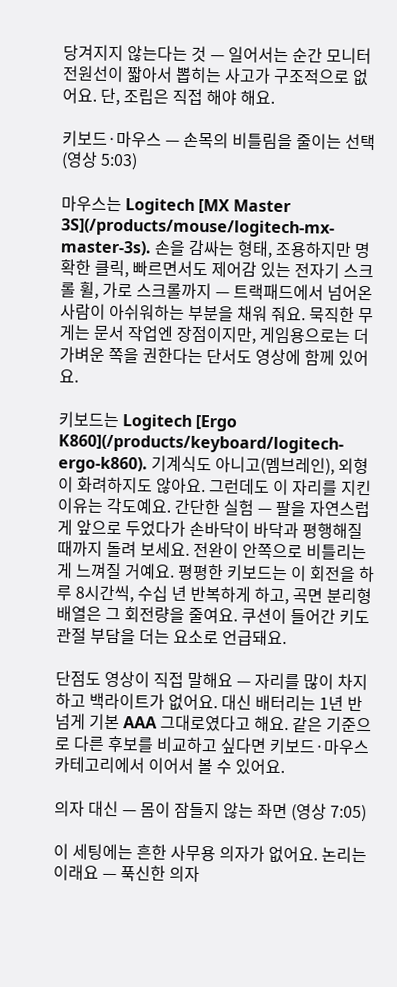당겨지지 않는다는 것 — 일어서는 순간 모니터 전원선이 짧아서 뽑히는 사고가 구조적으로 없어요. 단, 조립은 직접 해야 해요.

키보드·마우스 — 손목의 비틀림을 줄이는 선택 (영상 5:03)

마우스는 Logitech [MX Master 3S](/products/mouse/logitech-mx-master-3s). 손을 감싸는 형태, 조용하지만 명확한 클릭, 빠르면서도 제어감 있는 전자기 스크롤 휠, 가로 스크롤까지 — 트랙패드에서 넘어온 사람이 아쉬워하는 부분을 채워 줘요. 묵직한 무게는 문서 작업엔 장점이지만, 게임용으로는 더 가벼운 쪽을 권한다는 단서도 영상에 함께 있어요.

키보드는 Logitech [Ergo K860](/products/keyboard/logitech-ergo-k860). 기계식도 아니고(멤브레인), 외형이 화려하지도 않아요. 그런데도 이 자리를 지킨 이유는 각도예요. 간단한 실험 — 팔을 자연스럽게 앞으로 두었다가 손바닥이 바닥과 평행해질 때까지 돌려 보세요. 전완이 안쪽으로 비틀리는 게 느껴질 거예요. 평평한 키보드는 이 회전을 하루 8시간씩, 수십 년 반복하게 하고, 곡면 분리형 배열은 그 회전량을 줄여요. 쿠션이 들어간 키도 관절 부담을 더는 요소로 언급돼요.

단점도 영상이 직접 말해요 — 자리를 많이 차지하고 백라이트가 없어요. 대신 배터리는 1년 반 넘게 기본 AAA 그대로였다고 해요. 같은 기준으로 다른 후보를 비교하고 싶다면 키보드·마우스 카테고리에서 이어서 볼 수 있어요.

의자 대신 — 몸이 잠들지 않는 좌면 (영상 7:05)

이 세팅에는 흔한 사무용 의자가 없어요. 논리는 이래요 — 푹신한 의자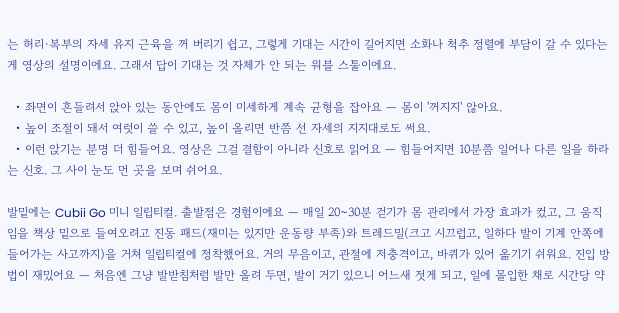는 허리·복부의 자세 유지 근육을 꺼 버리기 쉽고, 그렇게 기대는 시간이 길어지면 소화나 척추 정렬에 부담이 갈 수 있다는 게 영상의 설명이에요. 그래서 답이 기대는 것 자체가 안 되는 워블 스툴이에요.

  • 좌면이 흔들려서 앉아 있는 동안에도 몸이 미세하게 계속 균형을 잡아요 — 몸이 '꺼지지' 않아요.
  • 높이 조절이 돼서 여럿이 쓸 수 있고, 높이 올리면 반쯤 선 자세의 지지대로도 써요.
  • 이런 앉기는 분명 더 힘들어요. 영상은 그걸 결함이 아니라 신호로 읽어요 — 힘들어지면 10분쯤 일어나 다른 일을 하라는 신호. 그 사이 눈도 먼 곳을 보며 쉬어요.

발밑에는 Cubii Go 미니 일립티컬. 출발점은 경험이에요 — 매일 20~30분 걷기가 몸 관리에서 가장 효과가 컸고, 그 움직임을 책상 밑으로 들여오려고 진동 패드(재미는 있지만 운동량 부족)와 트레드밀(크고 시끄럽고, 일하다 발이 기계 안쪽에 들어가는 사고까지)을 거쳐 일립티컬에 정착했어요. 거의 무음이고, 관절에 저충격이고, 바퀴가 있어 옮기기 쉬워요. 진입 방법이 재밌어요 — 처음엔 그냥 발받침처럼 발만 올려 두면, 발이 거기 있으니 어느새 젓게 되고, 일에 몰입한 채로 시간당 약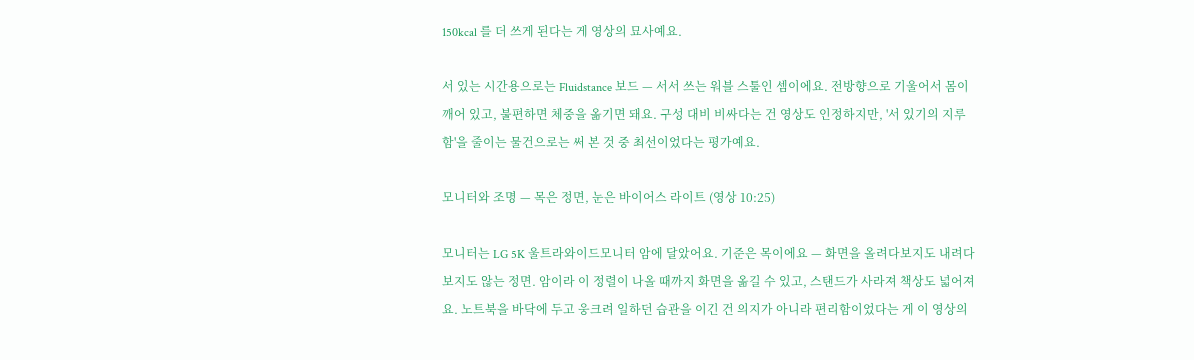150kcal 를 더 쓰게 된다는 게 영상의 묘사예요.

서 있는 시간용으로는 Fluidstance 보드 — 서서 쓰는 워블 스툴인 셈이에요. 전방향으로 기울어서 몸이 깨어 있고, 불편하면 체중을 옮기면 돼요. 구성 대비 비싸다는 건 영상도 인정하지만, '서 있기의 지루함'을 줄이는 물건으로는 써 본 것 중 최선이었다는 평가예요.

모니터와 조명 — 목은 정면, 눈은 바이어스 라이트 (영상 10:25)

모니터는 LG 5K 울트라와이드모니터 암에 달았어요. 기준은 목이에요 — 화면을 올려다보지도 내려다보지도 않는 정면. 암이라 이 정렬이 나올 때까지 화면을 옮길 수 있고, 스탠드가 사라져 책상도 넓어져요. 노트북을 바닥에 두고 웅크려 일하던 습관을 이긴 건 의지가 아니라 편리함이었다는 게 이 영상의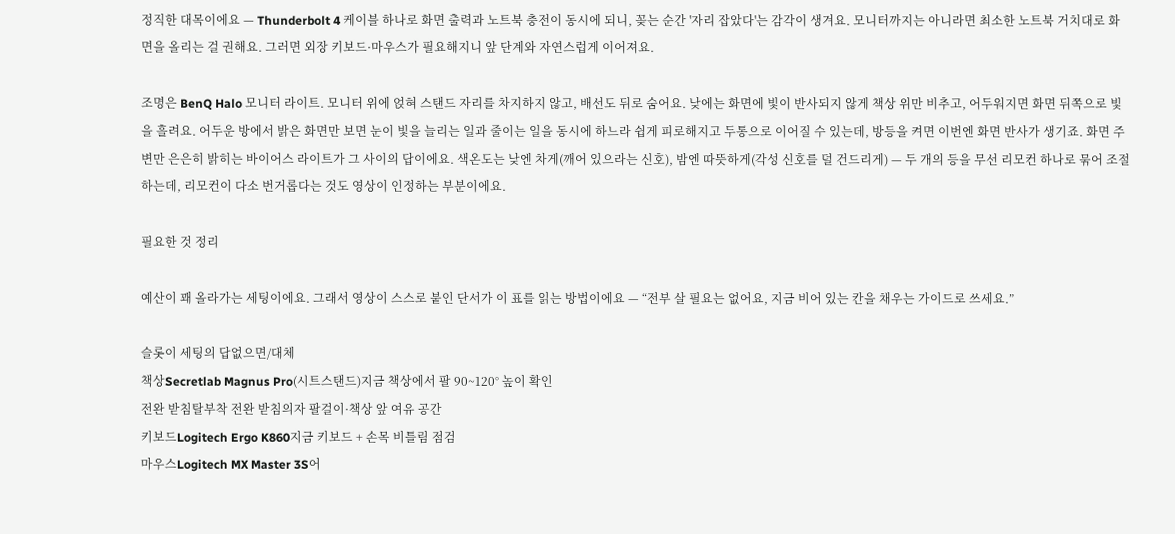정직한 대목이에요 — Thunderbolt 4 케이블 하나로 화면 출력과 노트북 충전이 동시에 되니, 꽂는 순간 '자리 잡았다'는 감각이 생겨요. 모니터까지는 아니라면 최소한 노트북 거치대로 화면을 올리는 걸 권해요. 그러면 외장 키보드·마우스가 필요해지니 앞 단계와 자연스럽게 이어져요.

조명은 BenQ Halo 모니터 라이트. 모니터 위에 얹혀 스탠드 자리를 차지하지 않고, 배선도 뒤로 숨어요. 낮에는 화면에 빛이 반사되지 않게 책상 위만 비추고, 어두워지면 화면 뒤쪽으로 빛을 흘려요. 어두운 방에서 밝은 화면만 보면 눈이 빛을 늘리는 일과 줄이는 일을 동시에 하느라 쉽게 피로해지고 두통으로 이어질 수 있는데, 방등을 켜면 이번엔 화면 반사가 생기죠. 화면 주변만 은은히 밝히는 바이어스 라이트가 그 사이의 답이에요. 색온도는 낮엔 차게(깨어 있으라는 신호), 밤엔 따뜻하게(각성 신호를 덜 건드리게) — 두 개의 등을 무선 리모컨 하나로 묶어 조절하는데, 리모컨이 다소 번거롭다는 것도 영상이 인정하는 부분이에요.

필요한 것 정리

예산이 꽤 올라가는 세팅이에요. 그래서 영상이 스스로 붙인 단서가 이 표를 읽는 방법이에요 — “전부 살 필요는 없어요, 지금 비어 있는 칸을 채우는 가이드로 쓰세요.”

슬롯이 세팅의 답없으면/대체
책상Secretlab Magnus Pro(시트스탠드)지금 책상에서 팔 90~120° 높이 확인
전완 받침탈부착 전완 받침의자 팔걸이·책상 앞 여유 공간
키보드Logitech Ergo K860지금 키보드 + 손목 비틀림 점검
마우스Logitech MX Master 3S어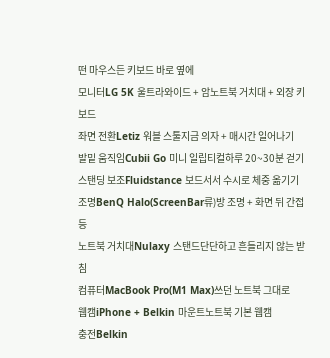떤 마우스든 키보드 바로 옆에
모니터LG 5K 울트라와이드 + 암노트북 거치대 + 외장 키보드
좌면 전환Letiz 워블 스툴지금 의자 + 매시간 일어나기
발밑 움직임Cubii Go 미니 일립티컬하루 20~30분 걷기
스탠딩 보조Fluidstance 보드서서 수시로 체중 옮기기
조명BenQ Halo(ScreenBar류)방 조명 + 화면 뒤 간접등
노트북 거치대Nulaxy 스탠드단단하고 흔들리지 않는 받침
컴퓨터MacBook Pro(M1 Max)쓰던 노트북 그대로
웹캠iPhone + Belkin 마운트노트북 기본 웹캠
충전Belkin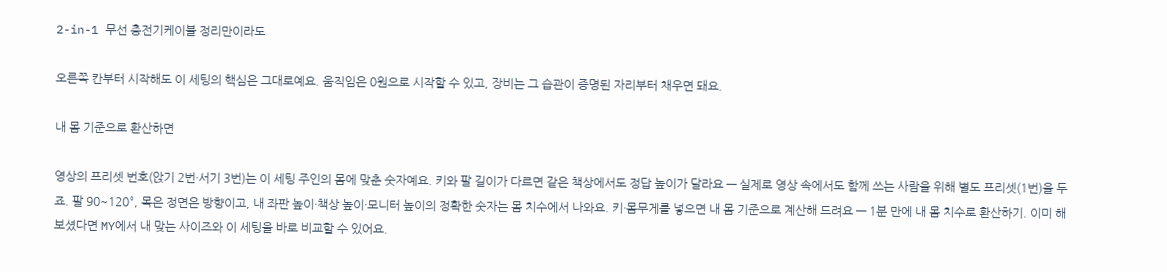2-in-1 무선 충전기케이블 정리만이라도

오른쪽 칸부터 시작해도 이 세팅의 핵심은 그대로예요. 움직임은 0원으로 시작할 수 있고, 장비는 그 습관이 증명된 자리부터 채우면 돼요.

내 몸 기준으로 환산하면

영상의 프리셋 번호(앉기 2번·서기 3번)는 이 세팅 주인의 몸에 맞춘 숫자예요. 키와 팔 길이가 다르면 같은 책상에서도 정답 높이가 달라요 — 실제로 영상 속에서도 함께 쓰는 사람을 위해 별도 프리셋(1번)을 두죠. 팔 90~120°, 목은 정면은 방향이고, 내 좌판 높이·책상 높이·모니터 높이의 정확한 숫자는 몸 치수에서 나와요. 키·몸무게를 넣으면 내 몸 기준으로 계산해 드려요 — 1분 만에 내 몸 치수로 환산하기. 이미 해보셨다면 MY에서 내 맞는 사이즈와 이 세팅을 바로 비교할 수 있어요.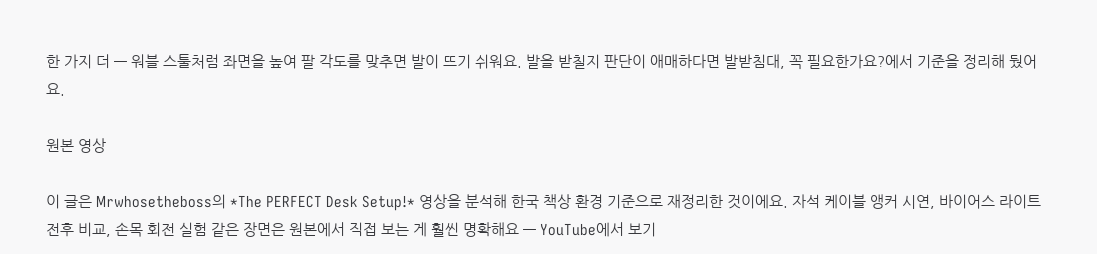한 가지 더 — 워블 스툴처럼 좌면을 높여 팔 각도를 맞추면 발이 뜨기 쉬워요. 발을 받칠지 판단이 애매하다면 발받침대, 꼭 필요한가요?에서 기준을 정리해 뒀어요.

원본 영상

이 글은 Mrwhosetheboss의 *The PERFECT Desk Setup!* 영상을 분석해 한국 책상 환경 기준으로 재정리한 것이에요. 자석 케이블 앵커 시연, 바이어스 라이트 전후 비교, 손목 회전 실험 같은 장면은 원본에서 직접 보는 게 훨씬 명확해요 — YouTube에서 보기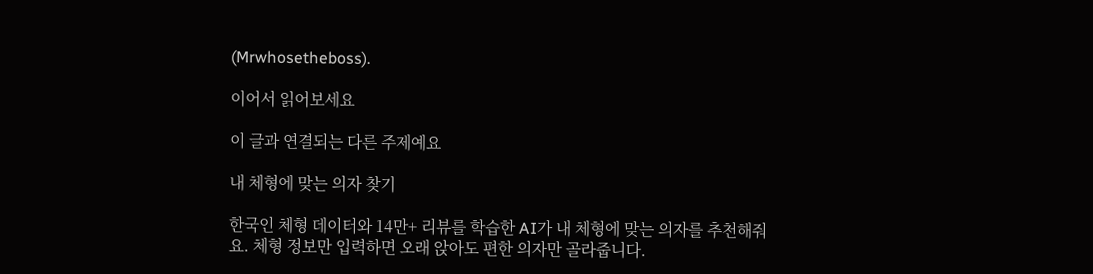(Mrwhosetheboss).

이어서 읽어보세요

이 글과 연결되는 다른 주제예요

내 체형에 맞는 의자 찾기

한국인 체형 데이터와 14만+ 리뷰를 학습한 AI가 내 체형에 맞는 의자를 추천해줘요. 체형 정보만 입력하면 오래 앉아도 편한 의자만 골라줍니다.